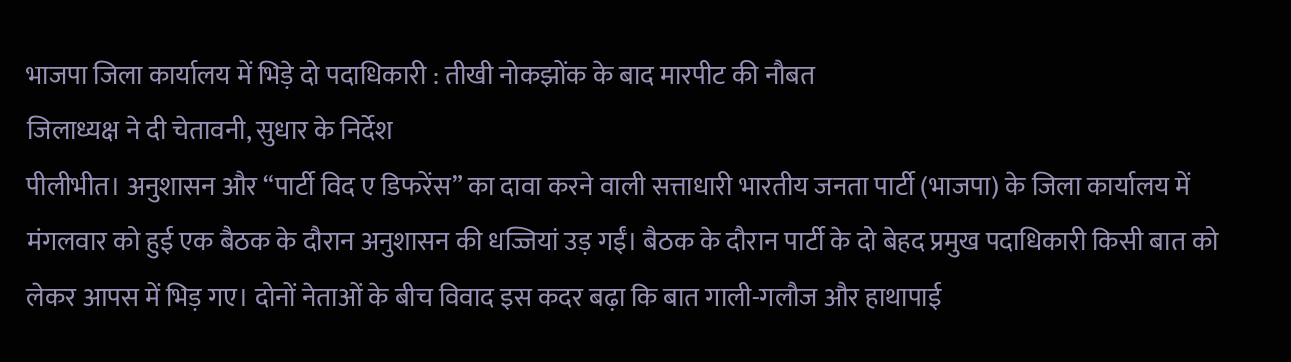भाजपा जिला कार्यालय में भिड़े दो पदाधिकारी : तीखी नोकझोंक के बाद मारपीट की नौबत
जिलाध्यक्ष ने दी चेतावनी, सुधार के निर्देश
पीलीभीत। अनुशासन और “पार्टी विद ए डिफरेंस” का दावा करने वाली सत्ताधारी भारतीय जनता पार्टी (भाजपा) के जिला कार्यालय में मंगलवार को हुई एक बैठक के दौरान अनुशासन की धज्जियां उड़ गईं। बैठक के दौरान पार्टी के दो बेहद प्रमुख पदाधिकारी किसी बात को लेकर आपस में भिड़ गए। दोनों नेताओं के बीच विवाद इस कदर बढ़ा कि बात गाली-गलौज और हाथापाई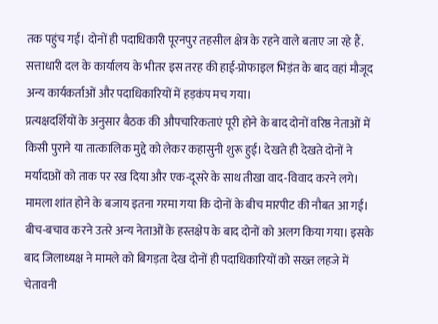तक पहुंच गई। दोनों ही पदाधिकारी पूरनपुर तहसील क्षेत्र के रहने वाले बताए जा रहे हैं. सत्ताधारी दल के कार्यालय के भीतर इस तरह की हाई-प्रोफाइल भिड़ंत के बाद वहां मौजूद अन्य कार्यकर्ताओं और पदाधिकारियों में हड़कंप मच गया।
प्रत्यक्षदर्शियों के अनुसार बैठक की औपचारिकताएं पूरी होने के बाद दोनों वरिष्ठ नेताओं में किसी पुराने या तात्कालिक मुद्दे को लेकर कहासुनी शुरू हुई। देखते ही देखते दोनों ने मर्यादाओं को ताक पर रख दिया और एक-दूसरे के साथ तीखा वाद-विवाद करने लगे। मामला शांत होने के बजाय इतना गरमा गया कि दोनों के बीच मारपीट की नौबत आ गई। बीच-बचाव करने उतरे अन्य नेताओं के हस्तक्षेप के बाद दोनों को अलग किया गया। इसके बाद जिलाध्यक्ष ने मामले को बिगड़ता देख दोनों ही पदाधिकारियों को सख्त लहजे में चेतावनी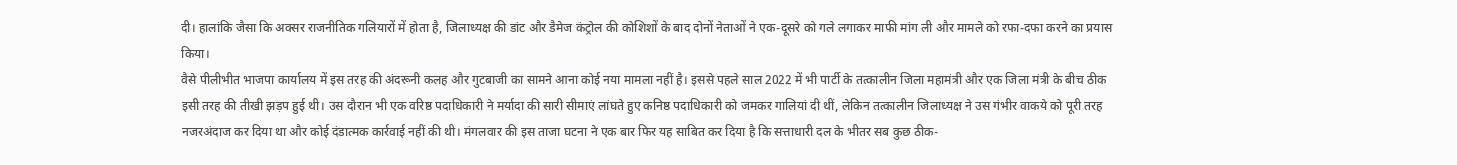दी। हालांकि जैसा कि अक्सर राजनीतिक गलियारों में होता है, जिलाध्यक्ष की डांट और डैमेज कंट्रोल की कोशिशों के बाद दोनों नेताओं ने एक-दूसरे को गले लगाकर माफी मांग ली और मामले को रफा-दफा करने का प्रयास किया।
वैसे पीलीभीत भाजपा कार्यालय में इस तरह की अंदरूनी कलह और गुटबाजी का सामने आना कोई नया मामला नहीं है। इससे पहले साल 2022 में भी पार्टी के तत्कालीन जिला महामंत्री और एक जिला मंत्री के बीच ठीक इसी तरह की तीखी झड़प हुई थी। उस दौरान भी एक वरिष्ठ पदाधिकारी ने मर्यादा की सारी सीमाएं लांघते हुए कनिष्ठ पदाधिकारी को जमकर गालियां दी थीं, लेकिन तत्कालीन जिलाध्यक्ष ने उस गंभीर वाकये को पूरी तरह नजरअंदाज कर दिया था और कोई दंडात्मक कार्रवाई नहीं की थी। मंगलवार की इस ताजा घटना ने एक बार फिर यह साबित कर दिया है कि सत्ताधारी दल के भीतर सब कुछ ठीक-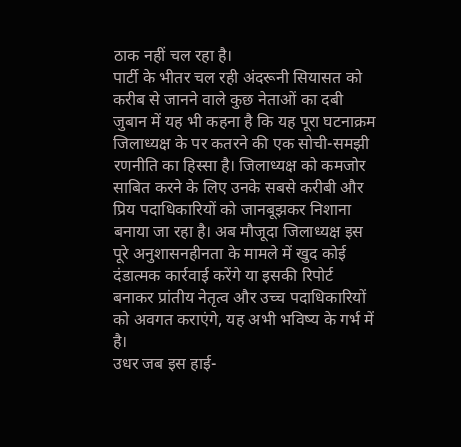ठाक नहीं चल रहा है।
पार्टी के भीतर चल रही अंदरूनी सियासत को करीब से जानने वाले कुछ नेताओं का दबी जुबान में यह भी कहना है कि यह पूरा घटनाक्रम जिलाध्यक्ष के पर कतरने की एक सोची-समझी रणनीति का हिस्सा है। जिलाध्यक्ष को कमजोर साबित करने के लिए उनके सबसे करीबी और प्रिय पदाधिकारियों को जानबूझकर निशाना बनाया जा रहा है। अब मौजूदा जिलाध्यक्ष इस पूरे अनुशासनहीनता के मामले में खुद कोई दंडात्मक कार्रवाई करेंगे या इसकी रिपोर्ट बनाकर प्रांतीय नेतृत्व और उच्च पदाधिकारियों को अवगत कराएंगे, यह अभी भविष्य के गर्भ में है।
उधर जब इस हाई-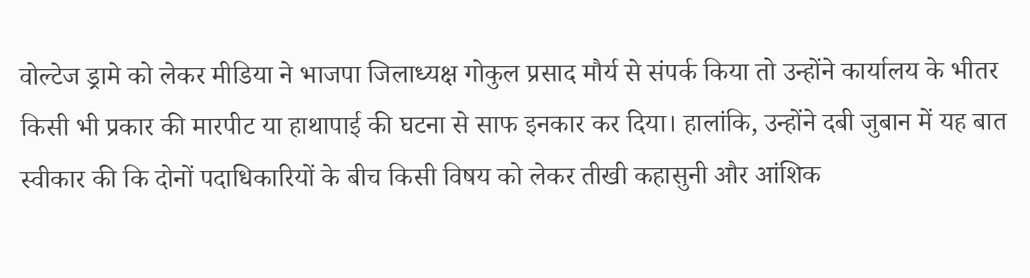वोल्टेज ड्रामे को लेकर मीडिया ने भाजपा जिलाध्यक्ष गोकुल प्रसाद मौर्य से संपर्क किया तो उन्होंने कार्यालय के भीतर किसी भी प्रकार की मारपीट या हाथापाई की घटना से साफ इनकार कर दिया। हालांकि, उन्होंने दबी जुबान में यह बात स्वीकार की कि दोनों पदाधिकारियों के बीच किसी विषय को लेकर तीखी कहासुनी और आंशिक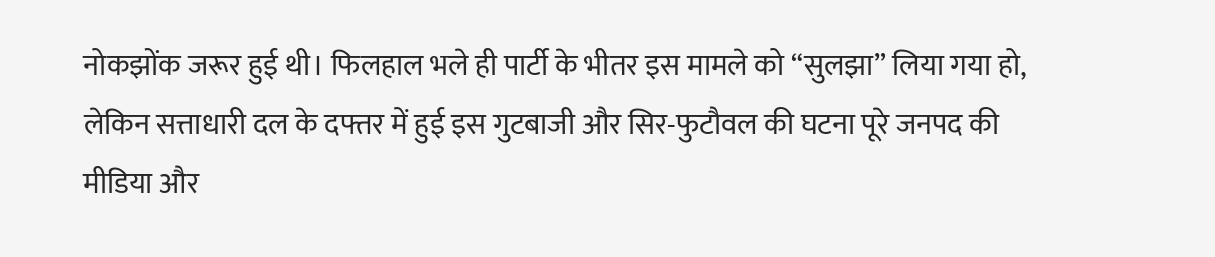नोकझोंक जरूर हुई थी। फिलहाल भले ही पार्टी के भीतर इस मामले को “सुलझा” लिया गया हो, लेकिन सत्ताधारी दल के दफ्तर में हुई इस गुटबाजी और सिर-फुटौवल की घटना पूरे जनपद की मीडिया और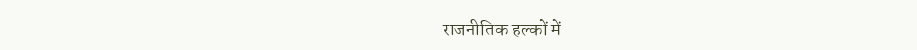राजनीतिक हल्कों में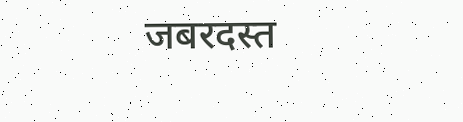जबरदस्त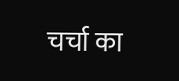चर्चा का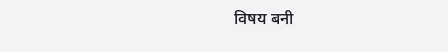विषय बनी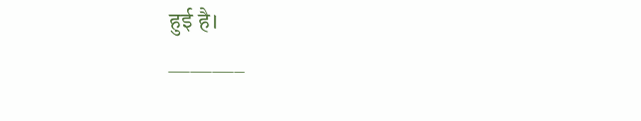हुई है।
———–